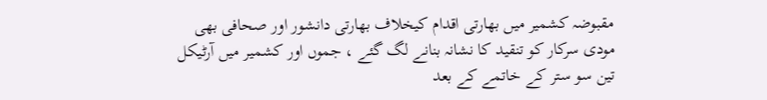مقبوضہ کشمیر میں بھارتی اقدام کیخلاف بھارتی دانشور اور صحافی بھی مودی سرکار کو تنقید کا نشانہ بنانے لگ گئے ، جموں اور کشمیر میں آرٹیکل تین سو ستر کے خاتمے کے بعد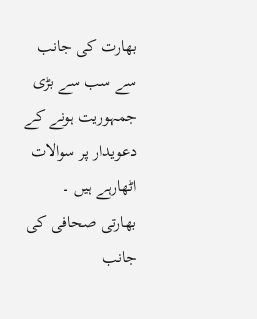بھارت کی جانب سے سب سے بڑی جمہوریت ہونے کے دعویدار پر سوالات اٹھارہے ہیں ۔
بھارتی صحافی کی جانب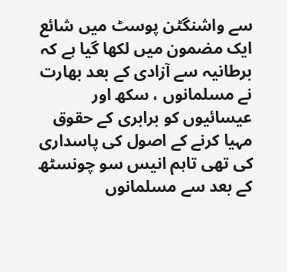سے واشنگٹن پوسٹ میں شائع ایک مضمون میں لکھا گیا ہے کہ برطانیہ سے آزادی کے بعد بھارت نے مسلمانوں ، سکھ اور عیسائیوں کو برابری کے حقوق مہیا کرنے کے اصول کی پاسداری کی تھی تاہم انیس سو چونسٹھ کے بعد سے مسلمانوں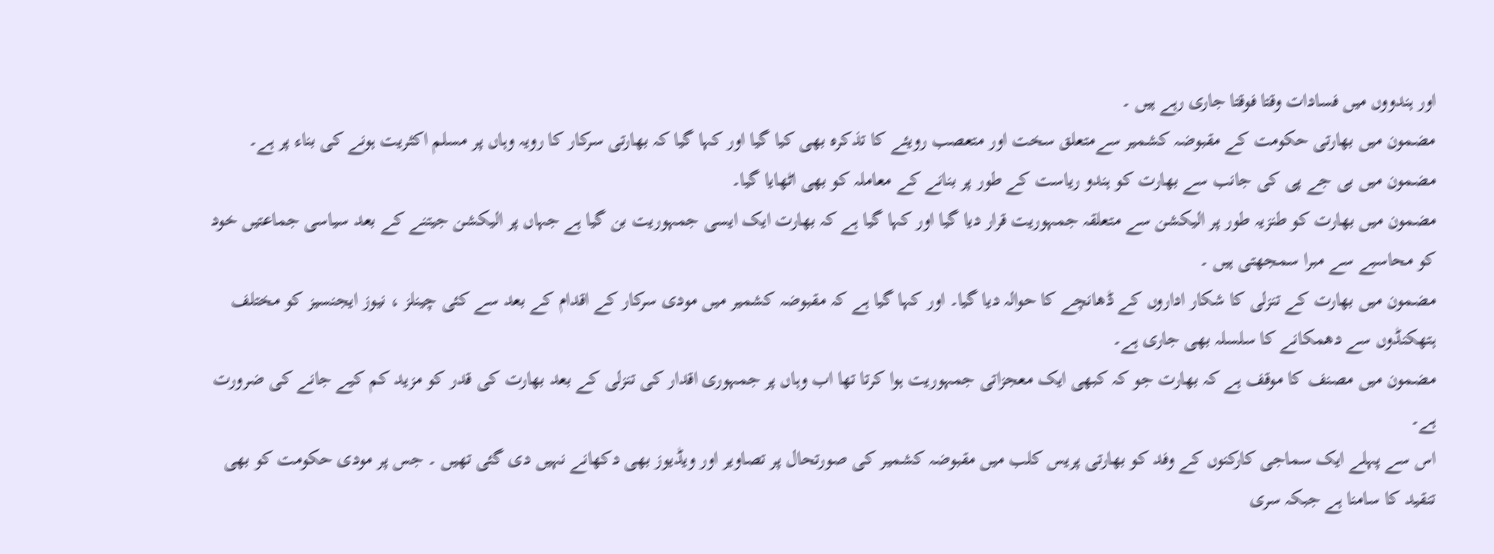اور ہندووں میں فسادات وقتا فوقتا جاری رہے ہیں ۔
مضمون میں بھارتی حکومت کے مقبوضہ کشمیر سےمتعلق سخت اور متعصب رویئے کا تذکرہ بھی کیا گیا اور کہا گیا کہ بھارتی سرکار کا رویہ وہاں پر مسلم اکثریت ہونے کی بناء پر ہے۔ مضمون میں بی جے پی کی جانب سے بھارت کو ہندو ریاست کے طور پر بنانے کے معاملہ کو بھی اٹھایا گیا۔
مضمون میں بھارت کو طنزیہ طور پر الیکشن سے متعلقہ جمہوریت قرار دیا گیا اور کہا گیا ہے کہ بھارت ایک ایسی جمہوریت بن گیا ہے جہاں پر الیکشن جیتنے کے بعد سیاسی جماعتیں خود کو محاسبے سے مبرا سمجھتی ہیں ۔
مضمون میں بھارت کے تنزلی کا شکار اداروں کے ڈھانچے کا حوالہ دیا گیا۔ اور کہا گیا ہے کہ مقبوضہ کشمیر میں مودی سرکار کے اقدام کے بعد سے کئی چینلز ، نیوز ایجنسیز کو مختلف ہتھکنڈوں سے دھمکانے کا سلسلہ بھی جاری ہے۔
مضمون میں مصنف کا موقف ہے کہ بھارت جو کہ کبھی ایک معجزاتی جمہوریت ہوا کرتا تھا اب وہاں پر جمہوری اقدار کی تنزلی کے بعد بھارت کی قدر کو مزید کم کیے جانے کی ضرورت ہے۔
اس سے پہلے ایک سماجی کارکنوں کے وفد کو بھارتی پریس کلب میں مقبوضہ کشمیر کی صورتحال پر تصاویر اور ویڈیوز بھی دکھانے نہیں دی گئی تھیں ۔ جس پر مودی حکومت کو بھی تنقید کا سامنا ہے جبکہ سری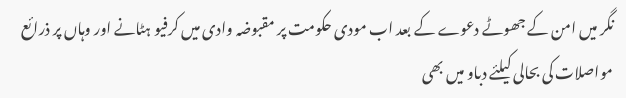نگر میں امن کے جھوٹے دعوے کے بعد اب مودی حکومت پر مقبوضہ وادی میں کرفیو ہٹانے اور وہاں پر ذرائع مواصلات کی بحالی کیلئے دباو میں بھی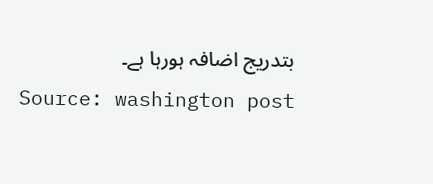بتدریج اضافہ ہورہا ہے۔
Source: washington post